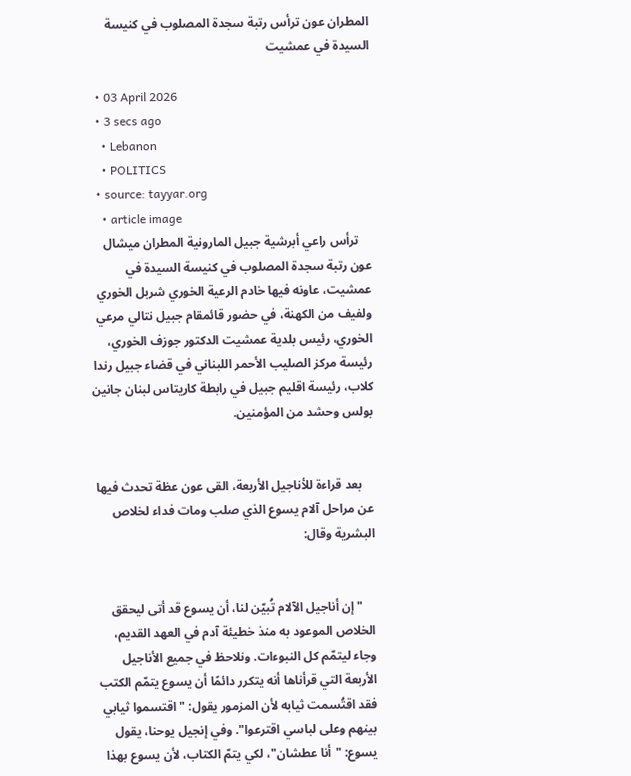المطران عون ترأس رتبة سجدة المصلوب في كنيسة السيدة في عمشيت

  • 03 April 2026
  • 3 secs ago
    • Lebanon
    • POLITICS
  • source: tayyar.org
    • article image
    ترأس راعي أبرشية جبيل المارونية المطران ميشال عون رتبة سجدة المصلوب في كنيسة السيدة في عمشيت، عاونه فيها خادم الرعية الخوري شربل الخوري ولفيف من الكهنة، في حضور قائمقام جبيل نتالي مرعي الخوري، رئيس بلدية عمشيت الدكتور جوزف الخوري، رئيسة مركز الصليب الأحمر اللبناني في قضاء جبيل رندا كلاب، رئيسة اقليم جبيل في رابطة كاريتاس لبنان جانين بولس وحشد من المؤمنين.


    بعد قراءة للأناجيل الأربعة، القى عون عظة تحدث فيها عن مراحل آلام يسوع الذي صلب ومات فداء لخلاص البشرية وقال:


    "إن أناجيل الآلام تُبيّن لنا، أن يسوع قد أتى ليحقق الخلاص الموعود به منذ خطيئة آدم في العهد القديم، وجاء ليتمّم كل النبوءات. ونلاحظ في جميع الأناجيل الأربعة التي قرأناها أنه يتكرر دائمًا أن يسوع يتمّم الكتب فقد اقتُسمت ثيابه لأن المزمور يقول: "اقتسموا ثيابي بينهم وعلى لباسي اقترعوا". وفي إنجيل يوحنا، يقول يسوع: "أنا عطشان"، لكي يتمّ الكتاب، لأن يسوع بهذا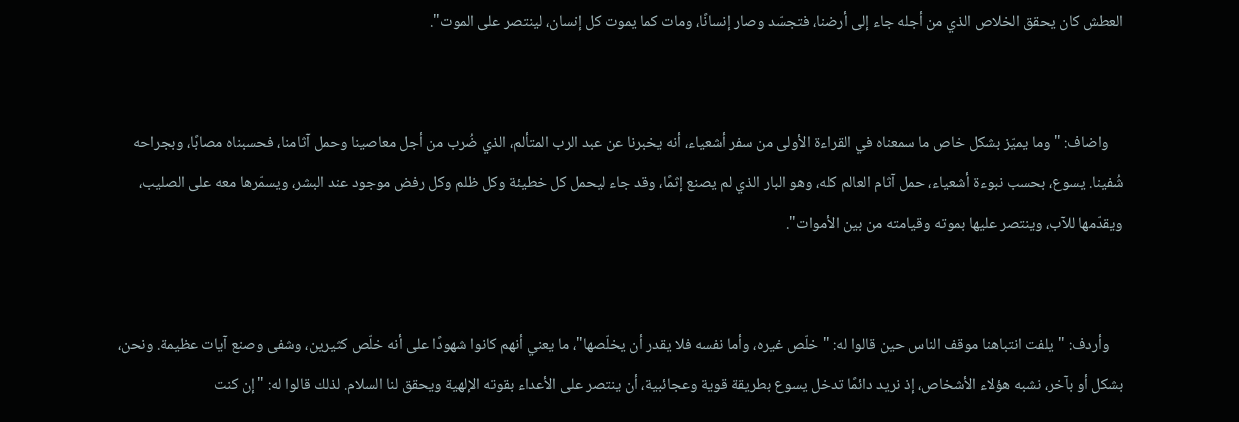العطش كان يحقق الخلاص الذي من أجله جاء إلى أرضنا، فتجسّد وصار إنسانًا، ومات كما يموت كل إنسان، لينتصر على الموت".


    واضاف: "وما يميّز بشكل خاص ما سمعناه في القراءة الأولى من سفر أشعياء، أنه يخبرنا عن عبد الرب المتألم، الذي ضُرب من أجل معاصينا وحمل آثامنا، فحسبناه مصابًا، وبجراحه شُفينا. يسوع، بحسب نبوءة أشعياء، حمل آثام العالم كله، وهو البار الذي لم يصنع إثمًا، وقد جاء ليحمل كل خطيئة وكل ظلم وكل رفض موجود عند البشر، ويسمّرها معه على الصليب، ويقدّمها للآب، وينتصر عليها بموته وقيامته من بين الأموات".


    وأردف: "يلفت انتباهنا موقف الناس حين قالوا له: "خلّص غيره، وأما نفسه فلا يقدر أن يخلّصها"، ما يعني أنهم كانوا شهودًا على أنه خلّص كثيرين، وشفى وصنع آيات عظيمة. ونحن، بشكل أو بآخر، نشبه هؤلاء الأشخاص، إذ نريد دائمًا تدخل يسوع بطريقة قوية وعجائبية، أن ينتصر على الأعداء بقوته الإلهية ويحقق لنا السلام. لذلك قالوا له: "إن كنت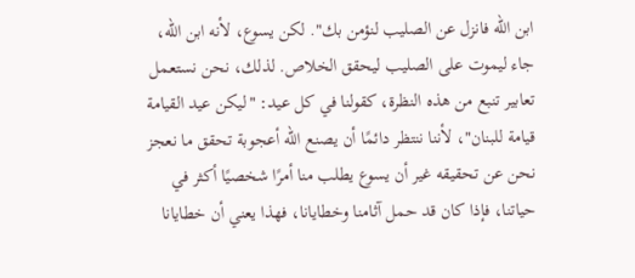ابن الله فانزل عن الصليب لنؤمن بك". لكن يسوع، لأنه ابن الله، جاء ليموت على الصليب ليحقق الخلاص. لذلك، نحن نستعمل تعابير تنبع من هذه النظرة، كقولنا في كل عيد: "ليكن عيد القيامة قيامة للبنان"، لأننا ننتظر دائمًا أن يصنع الله أعجوبة تحقق ما نعجز نحن عن تحقيقه غير أن يسوع يطلب منا أمرًا شخصيًا أكثر في حياتنا، فإذا كان قد حمل آثامنا وخطايانا، فهذا يعني أن خطايانا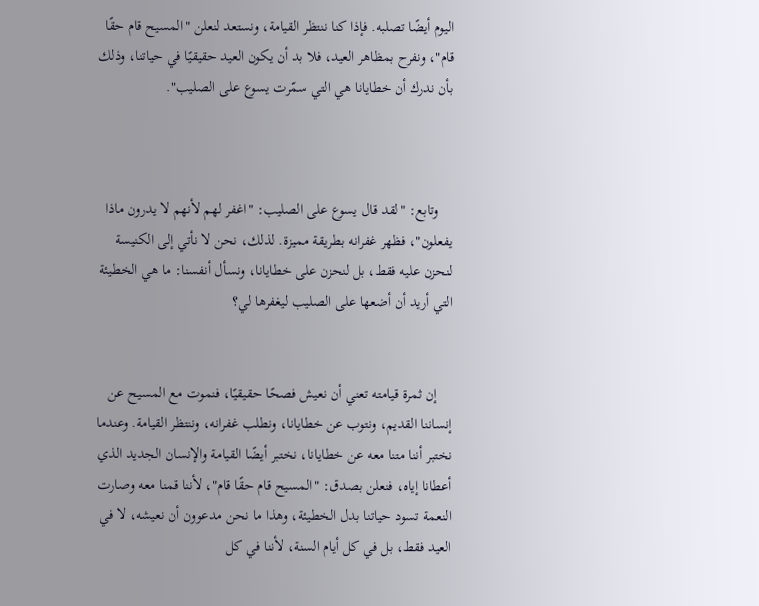اليوم أيضًا تصلبه. فإذا كنا ننتظر القيامة، ونستعد لنعلن "المسيح قام حقًا قام"، ونفرح بمظاهر العيد، فلا بد أن يكون العيد حقيقيًا في حياتنا، وذلك بأن ندرك أن خطايانا هي التي سمّرت يسوع على الصليب".



    وتابع: "لقد قال يسوع على الصليب: "اغفر لهم لأنهم لا يدرون ماذا يفعلون"، فظهر غفرانه بطريقة مميزة. لذلك، نحن لا نأتي إلى الكنيسة لنحزن عليه فقط، بل لنحزن على خطايانا، ونسأل أنفسنا: ما هي الخطيئة التي أريد أن أضعها على الصليب ليغفرها لي؟


    إن ثمرة قيامته تعني أن نعيش فصحًا حقيقيًا، فنموت مع المسيح عن إنساننا القديم، ونتوب عن خطايانا، ونطلب غفرانه، وننتظر القيامة. وعندما نختبر أننا متنا معه عن خطايانا، نختبر أيضًا القيامة والإنسان الجديد الذي أعطانا إياه، فنعلن بصدق: "المسيح قام حقًا قام"، لأننا قمنا معه وصارت النعمة تسود حياتنا بدل الخطيئة، وهذا ما نحن مدعوون أن نعيشه، لا في العيد فقط، بل في كل أيام السنة، لأننا في كل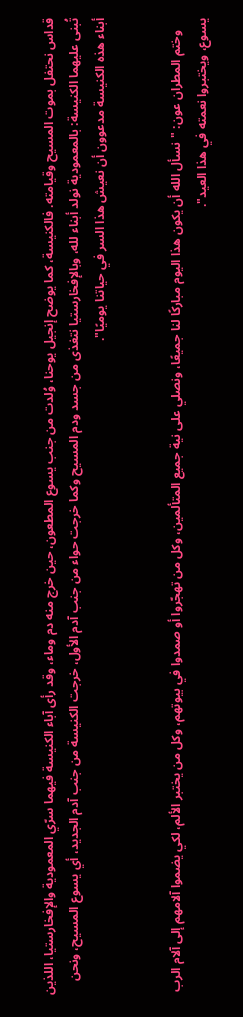قداس نحتفل بموت المسيح وقيامته. فالكنيسة، كما يوضح إنجيل يوحنا، وُلدت من جنب يسوع المطعون، حين خرج منه دم وماء، وقد رأى آباء الكنيسة فيهما سرّي المعمودية والإفخارستيا، اللذين تُبنى عليهما الكنيسة: بالمعمودية نولد أبناء لله، وبالإفخارستيا نتغذى من جسد ودم المسيح وكما خرجت حواء من جنب آدم الأول، خرجت الكنيسة من جنب آدم الجديد، أي يسوع المسيح، ونحن أبناء هذه الكنيسة مدعوون أن نعيش هذا السر في حياتنا يوميًا".


    وختم المطران عون: "نسأل الله أن يكون هذا اليوم مباركًا لنا جميعًا، ونصلي على نية جميع المتألمين، وكل من تهجّروا أو صمدوا في بيوتهم، وكل من يختبر الألم، لكي يضموا آلامهم إلى آلام الرب يسوع، ويختبروا نعمته في هذا العيد".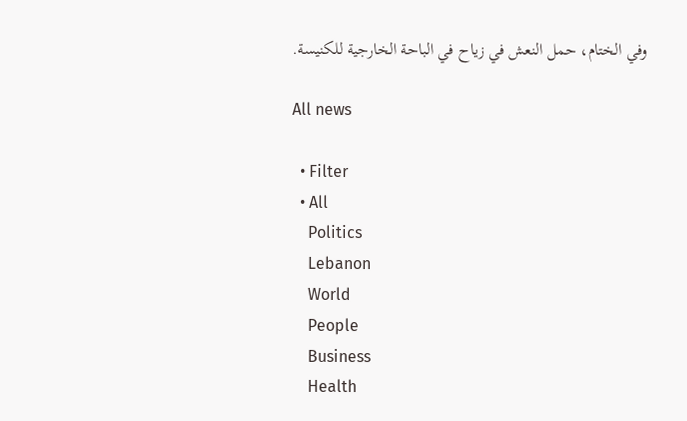وفي الختام، حمل النعش في زياح في الباحة الخارجية للكنيسة.

All news

  • Filter
  • All
    Politics
    Lebanon
    World
    People
    Business
    Health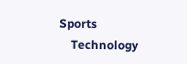Sports
    Technology